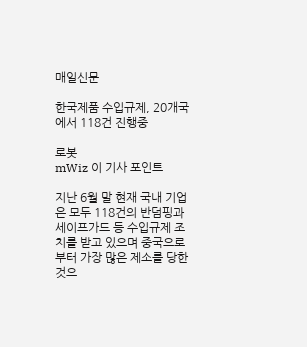매일신문

한국제품 수입규제, 20개국에서 118건 진행중

로봇
mWiz 이 기사 포인트

지난 6월 말 현재 국내 기업은 모두 118건의 반덤핑과 세이프가드 등 수입규제 조치를 받고 있으며 중국으로부터 가장 많은 제소를 당한 것으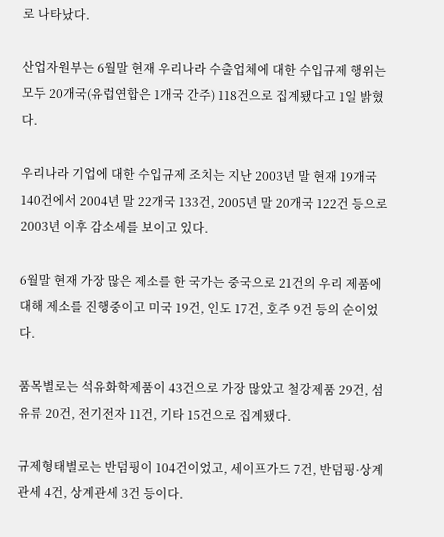로 나타났다.

산업자원부는 6월말 현재 우리나라 수출업체에 대한 수입규제 행위는 모두 20개국(유럽연합은 1개국 간주) 118건으로 집계됐다고 1일 밝혔다.

우리나라 기업에 대한 수입규제 조치는 지난 2003년 말 현재 19개국 140건에서 2004년 말 22개국 133건, 2005년 말 20개국 122건 등으로 2003년 이후 감소세를 보이고 있다.

6월말 현재 가장 많은 제소를 한 국가는 중국으로 21건의 우리 제품에 대해 제소를 진행중이고 미국 19건, 인도 17건, 호주 9건 등의 순이었다.

품목별로는 석유화학제품이 43건으로 가장 많았고 철강제품 29건, 섬유류 20건, 전기전자 11건, 기타 15건으로 집계됐다.

규제형태별로는 반덤핑이 104건이었고, 세이프가드 7건, 반덤핑·상계관세 4건, 상계관세 3건 등이다.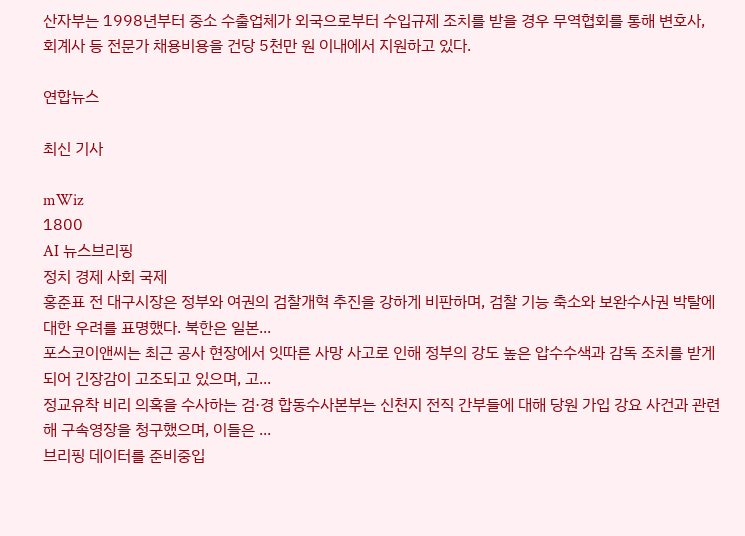산자부는 1998년부터 중소 수출업체가 외국으로부터 수입규제 조치를 받을 경우 무역협회를 통해 변호사, 회계사 등 전문가 채용비용을 건당 5천만 원 이내에서 지원하고 있다.

연합뉴스

최신 기사

mWiz
1800
AI 뉴스브리핑
정치 경제 사회 국제
홍준표 전 대구시장은 정부와 여권의 검찰개혁 추진을 강하게 비판하며, 검찰 기능 축소와 보완수사권 박탈에 대한 우려를 표명했다. 북한은 일본...
포스코이앤씨는 최근 공사 현장에서 잇따른 사망 사고로 인해 정부의 강도 높은 압수수색과 감독 조치를 받게 되어 긴장감이 고조되고 있으며, 고...
정교유착 비리 의혹을 수사하는 검·경 합동수사본부는 신천지 전직 간부들에 대해 당원 가입 강요 사건과 관련해 구속영장을 청구했으며, 이들은 ...
브리핑 데이터를 준비중입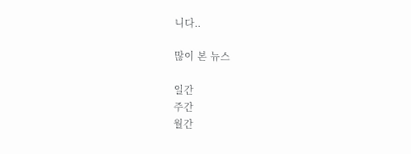니다..

많이 본 뉴스

일간
주간
월간